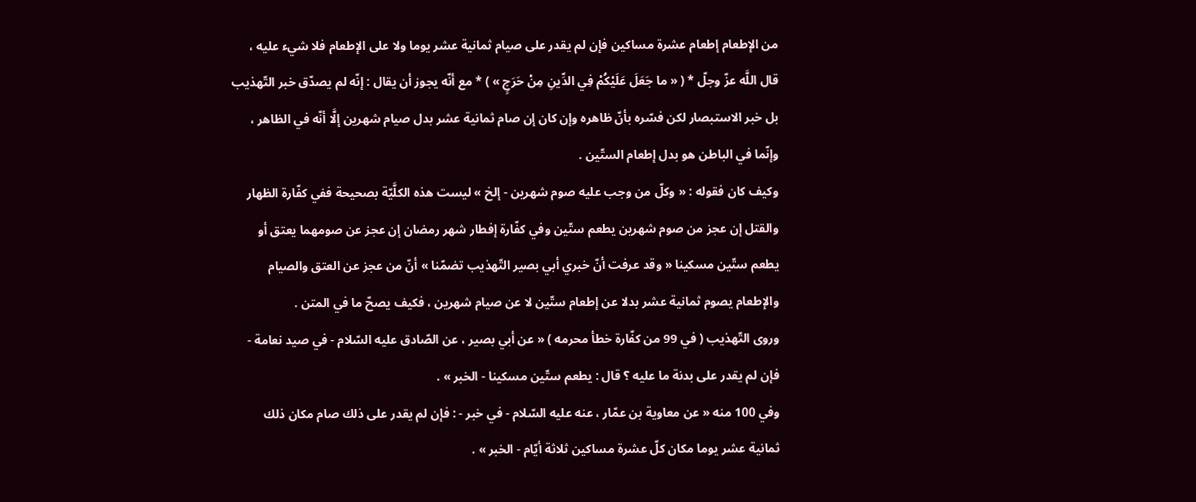من الإطعام إطعام عشرة مساكين فإن لم يقدر على صيام ثمانية عشر يوما ولا على الإطعام فلا شيء عليه ، قال اللَّه عزّ وجلّ * ( « ما جَعَلَ عَلَيْكُمْ فِي الدِّينِ مِنْ حَرَجٍ » ) * مع أنّه يجوز أن يقال : إنّه لم يصدّق خبر التّهذيب بل خبر الاستبصار لكن فسّره بأنّ ظاهره وإن كان إن صام ثمانية عشر بدل صيام شهرين إلَّا أنّه في الظاهر ، وإنّما في الباطن هو بدل إطعام الستّين .
وكيف كان فقوله : « وكلّ من وجب عليه صوم شهرين - إلخ » ليست هذه الكلَّيّة بصحيحة ففي كفّارة الظهار والقتل إن عجز من صوم شهرين يطعم ستّين وفي كفّارة إفطار شهر رمضان إن عجز عن صومهما يعتق أو يطعم ستّين مسكينا « وقد عرفت أنّ خبري أبي بصير التّهذيب تضمّنا » أنّ من عجز عن العتق والصيام والإطعام يصوم ثمانية عشر بدلا عن إطعام ستّين لا عن صيام شهرين ، فكيف يصحّ ما في المتن .
وروى التّهذيب ( في 99 من كفّارة خطأ محرمه ) « عن أبي بصير ، عن الصّادق عليه السّلام - في صيد نعامة - فإن لم يقدر على بدنة ما عليه ؟ قال : يطعم ستّين مسكينا - الخبر » .
وفي 100 منه « عن معاوية بن عمّار ، عنه عليه السّلام - في خبر - : فإن لم يقدر على ذلك صام مكان ذلك ثمانية عشر يوما مكان كلّ عشرة مساكين ثلاثة أيّام - الخبر » .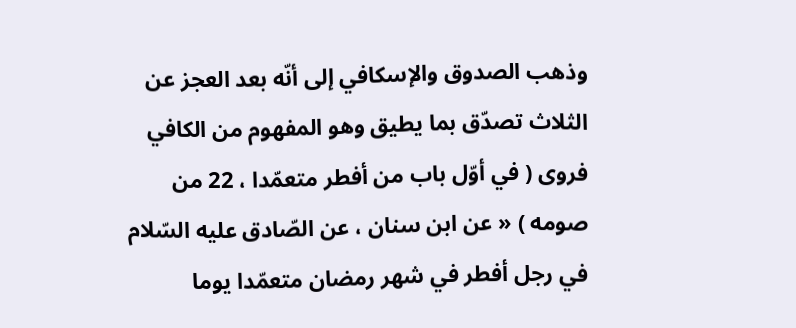وذهب الصدوق والإسكافي إلى أنّه بعد العجز عن الثلاث تصدّق بما يطيق وهو المفهوم من الكافي فروى ( في أوّل باب من أفطر متعمّدا ، 22 من صومه ) « عن ابن سنان ، عن الصّادق عليه السّلام في رجل أفطر في شهر رمضان متعمّدا يوما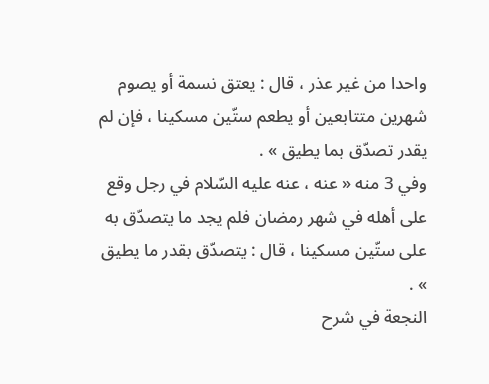واحدا من غير عذر ، قال : يعتق نسمة أو يصوم شهرين متتابعين أو يطعم ستّين مسكينا ، فإن لم يقدر تصدّق بما يطيق » .
وفي 3 منه « عنه ، عنه عليه السّلام في رجل وقع على أهله في شهر رمضان فلم يجد ما يتصدّق به على ستّين مسكينا ، قال : يتصدّق بقدر ما يطيق » .
النجعة في شرح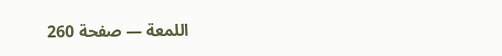اللمعة — صفحة 260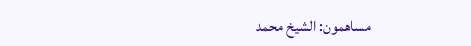مساهمون: الشيخ محمد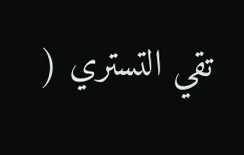تقي التستري (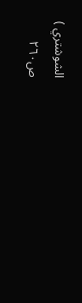الشوشتري )
ص٢٦٠